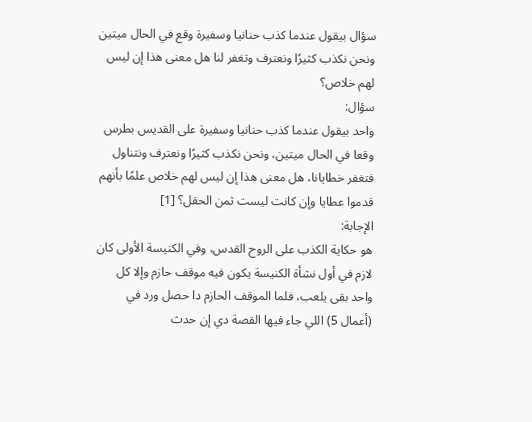سؤال بيقول عندما كذب حنانيا وسفيرة وقع في الحال ميتين ونحن نكذب كثيرًا ونعترف وتغفر لنا هل معنى هذا إن ليس لهم خلاص؟
سؤال:
واحد بيقول عندما كذب حنانيا وسفيرة على القديس بطرس وقعا في الحال ميتين، ونحن نكذب كثيرًا ونعترف ونتناول فتغفر خطايانا، هل معنى هذا إن ليس لهم خلاص علمًا بأنهم قدموا عطايا وإن كانت ليست ثمن الحقل؟ [1]
الإجابة:
هو حكاية الكذب على الروح القدس، وفي الكنيسة الأولى كان لازم في أول نشأة الكنيسة يكون فيه موقف حازم وإلا كل واحد بقى يلعب، فلما الموقف الحازم دا حصل ورد في (أعمال 5) اللي جاء فيها القصة دي إن حدث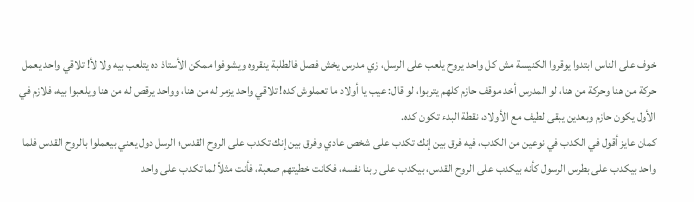خوف على الناس ابتدوا يوقروا الكنيسة مش كل واحد يروح يلعب على الرسل، زي مدرس يخش فصل فالطلبة ينقروه ويشوفوا ممكن الأستاذ ده يتلعب بيه ولا لأ! تلاقي واحد يعمل حركة من هنا وحركة من هنا، لو المدرس أخد موقف حازم كلهم يتربوا، لو قال: عيب يا أولاد ما تعملوش كده! تلاقي واحد يزمر له من هنا، وواحد يرقص له من هنا ويلعبوا بيه، فلازم في الأول يكون حازم وبعدين يبقى لطيف مع الأولاد، نقطة البدء تكون كده.
كمان عايز أقول في الكدب في نوعين من الكدب، فيه فرق بين إنك تكدب على شخص عادي وفرق بين إنك تكدب على الروح القدس؛ الرسل دول يعني بيعملوا بالروح القدس فلما واحد بيكدب على بطرس الرسول كأنه بيكدب على الروح القدس، بيكدب على ربنا نفسه، فكانت خطيتهم صعبة، فأنت مثلاً لما تكدب على واحد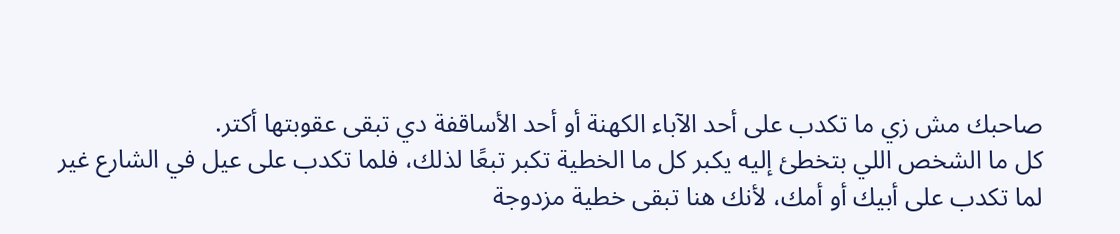صاحبك مش زي ما تكدب على أحد الآباء الكهنة أو أحد الأساقفة دي تبقى عقوبتها أكتر.
كل ما الشخص اللي بتخطئ إليه يكبر كل ما الخطية تكبر تبعًا لذلك، فلما تكدب على عيل في الشارع غير لما تكدب على أبيك أو أمك، لأنك هنا تبقى خطية مزدوجة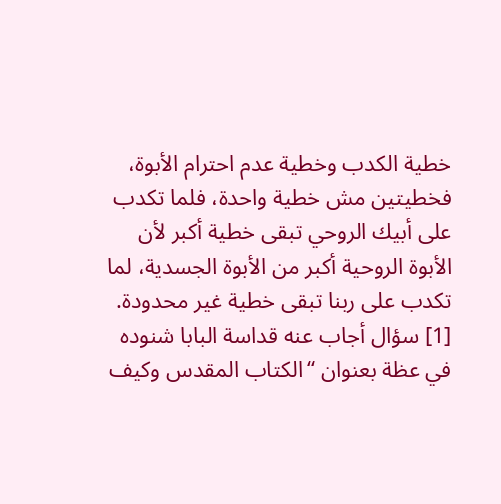خطية الكدب وخطية عدم احترام الأبوة، فخطيتين مش خطية واحدة، فلما تكدب على أبيك الروحي تبقى خطية أكبر لأن الأبوة الروحية أكبر من الأبوة الجسدية، لما تكدب على ربنا تبقى خطية غير محدودة.
[1] سؤال أجاب عنه قداسة البابا شنوده في عظة بعنوان “الكتاب المقدس وكيف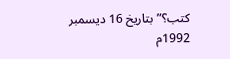كتب؟” بتاريخ 16 ديسمبر 1992م